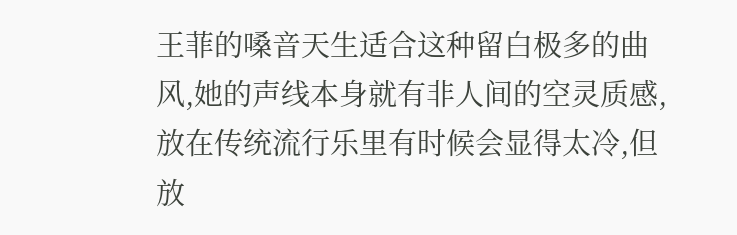王菲的嗓音天生适合这种留白极多的曲风,她的声线本身就有非人间的空灵质感,放在传统流行乐里有时候会显得太冷,但放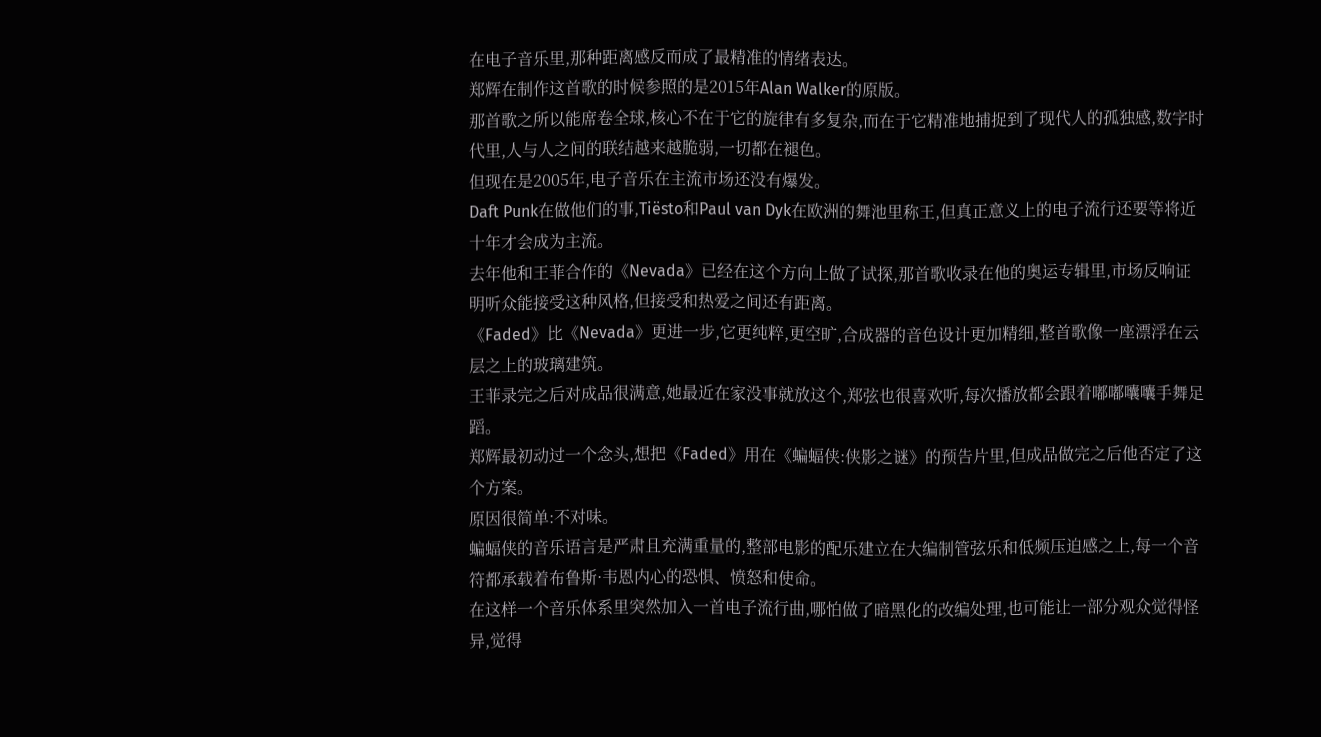在电子音乐里,那种距离感反而成了最精准的情绪表达。
郑辉在制作这首歌的时候参照的是2015年Alan Walker的原版。
那首歌之所以能席卷全球,核心不在于它的旋律有多复杂,而在于它精准地捕捉到了现代人的孤独感,数字时代里,人与人之间的联结越来越脆弱,一切都在褪色。
但现在是2005年,电子音乐在主流市场还没有爆发。
Daft Punk在做他们的事,Tiësto和Paul van Dyk在欧洲的舞池里称王,但真正意义上的电子流行还要等将近十年才会成为主流。
去年他和王菲合作的《Nevada》已经在这个方向上做了试探,那首歌收录在他的奥运专辑里,市场反响证明听众能接受这种风格,但接受和热爱之间还有距离。
《Faded》比《Nevada》更进一步,它更纯粹,更空旷,合成器的音色设计更加精细,整首歌像一座漂浮在云层之上的玻璃建筑。
王菲录完之后对成品很满意,她最近在家没事就放这个,郑弦也很喜欢听,每次播放都会跟着嘟嘟囔囔手舞足蹈。
郑辉最初动过一个念头,想把《Faded》用在《蝙蝠侠:侠影之谜》的预告片里,但成品做完之后他否定了这个方案。
原因很简单:不对味。
蝙蝠侠的音乐语言是严肃且充满重量的,整部电影的配乐建立在大编制管弦乐和低频压迫感之上,每一个音符都承载着布鲁斯·韦恩内心的恐惧、愤怒和使命。
在这样一个音乐体系里突然加入一首电子流行曲,哪怕做了暗黑化的改编处理,也可能让一部分观众觉得怪异,觉得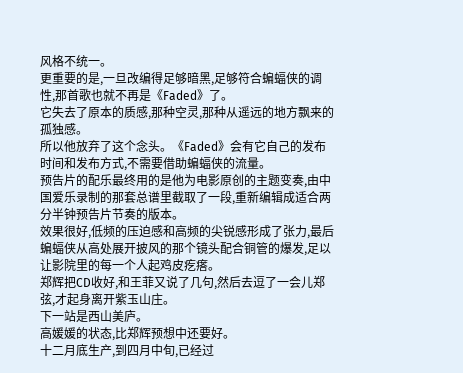风格不统一。
更重要的是,一旦改编得足够暗黑,足够符合蝙蝠侠的调性,那首歌也就不再是《Faded》了。
它失去了原本的质感,那种空灵,那种从遥远的地方飘来的孤独感。
所以他放弃了这个念头。《Faded》会有它自己的发布时间和发布方式,不需要借助蝙蝠侠的流量。
预告片的配乐最终用的是他为电影原创的主题变奏,由中国爱乐录制的那套总谱里截取了一段,重新编辑成适合两分半钟预告片节奏的版本。
效果很好,低频的压迫感和高频的尖锐感形成了张力,最后蝙蝠侠从高处展开披风的那个镜头配合铜管的爆发,足以让影院里的每一个人起鸡皮疙瘩。
郑辉把CD收好,和王菲又说了几句,然后去逗了一会儿郑弦,才起身离开紫玉山庄。
下一站是西山美庐。
高媛媛的状态,比郑辉预想中还要好。
十二月底生产,到四月中旬,已经过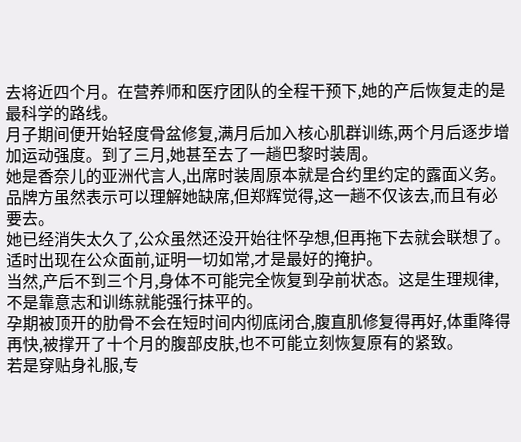去将近四个月。在营养师和医疗团队的全程干预下,她的产后恢复走的是最科学的路线。
月子期间便开始轻度骨盆修复,满月后加入核心肌群训练,两个月后逐步增加运动强度。到了三月,她甚至去了一趟巴黎时装周。
她是香奈儿的亚洲代言人,出席时装周原本就是合约里约定的露面义务。品牌方虽然表示可以理解她缺席,但郑辉觉得,这一趟不仅该去,而且有必要去。
她已经消失太久了,公众虽然还没开始往怀孕想,但再拖下去就会联想了。
适时出现在公众面前,证明一切如常,才是最好的掩护。
当然,产后不到三个月,身体不可能完全恢复到孕前状态。这是生理规律,不是靠意志和训练就能强行抹平的。
孕期被顶开的肋骨不会在短时间内彻底闭合,腹直肌修复得再好,体重降得再快,被撑开了十个月的腹部皮肤,也不可能立刻恢复原有的紧致。
若是穿贴身礼服,专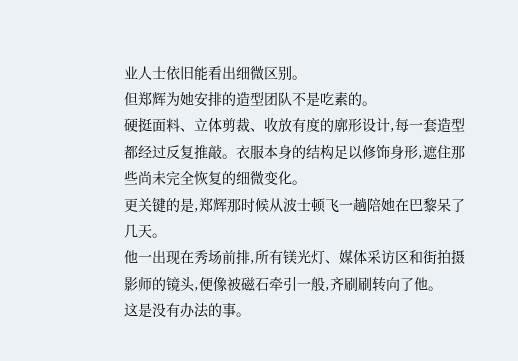业人士依旧能看出细微区别。
但郑辉为她安排的造型团队不是吃素的。
硬挺面料、立体剪裁、收放有度的廓形设计,每一套造型都经过反复推敲。衣服本身的结构足以修饰身形,遮住那些尚未完全恢复的细微变化。
更关键的是,郑辉那时候从波士顿飞一趟陪她在巴黎呆了几天。
他一出现在秀场前排,所有镁光灯、媒体采访区和街拍摄影师的镜头,便像被磁石牵引一般,齐刷刷转向了他。
这是没有办法的事。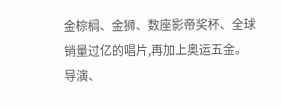金棕榈、金狮、数座影帝奖杯、全球销量过亿的唱片,再加上奥运五金。
导演、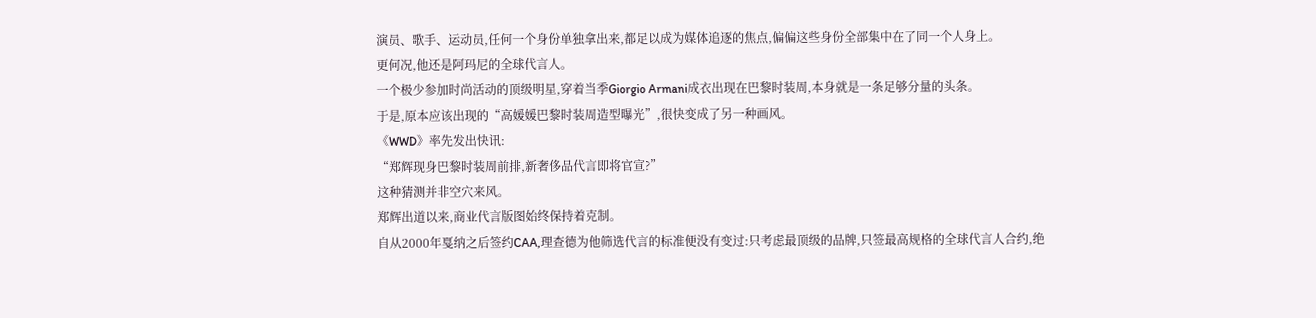演员、歌手、运动员,任何一个身份单独拿出来,都足以成为媒体追逐的焦点,偏偏这些身份全部集中在了同一个人身上。
更何况,他还是阿玛尼的全球代言人。
一个极少参加时尚活动的顶级明星,穿着当季Giorgio Armani成衣出现在巴黎时装周,本身就是一条足够分量的头条。
于是,原本应该出现的“高媛媛巴黎时装周造型曝光”,很快变成了另一种画风。
《WWD》率先发出快讯:
“郑辉现身巴黎时装周前排,新奢侈品代言即将官宣?”
这种猜测并非空穴来风。
郑辉出道以来,商业代言版图始终保持着克制。
自从2000年戛纳之后签约CAA,理查德为他筛选代言的标准便没有变过:只考虑最顶级的品牌,只签最高规格的全球代言人合约,绝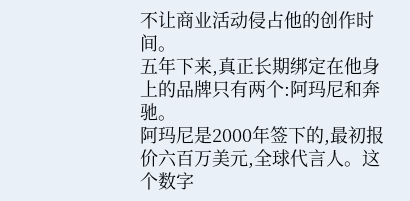不让商业活动侵占他的创作时间。
五年下来,真正长期绑定在他身上的品牌只有两个:阿玛尼和奔驰。
阿玛尼是2000年签下的,最初报价六百万美元,全球代言人。这个数字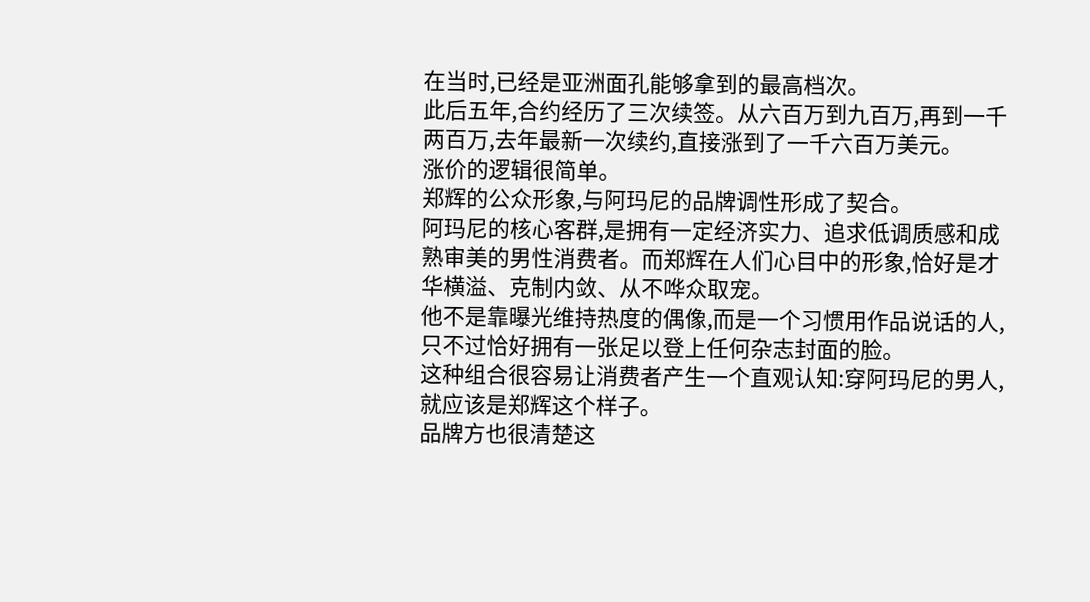在当时,已经是亚洲面孔能够拿到的最高档次。
此后五年,合约经历了三次续签。从六百万到九百万,再到一千两百万,去年最新一次续约,直接涨到了一千六百万美元。
涨价的逻辑很简单。
郑辉的公众形象,与阿玛尼的品牌调性形成了契合。
阿玛尼的核心客群,是拥有一定经济实力、追求低调质感和成熟审美的男性消费者。而郑辉在人们心目中的形象,恰好是才华横溢、克制内敛、从不哗众取宠。
他不是靠曝光维持热度的偶像,而是一个习惯用作品说话的人,只不过恰好拥有一张足以登上任何杂志封面的脸。
这种组合很容易让消费者产生一个直观认知:穿阿玛尼的男人,就应该是郑辉这个样子。
品牌方也很清楚这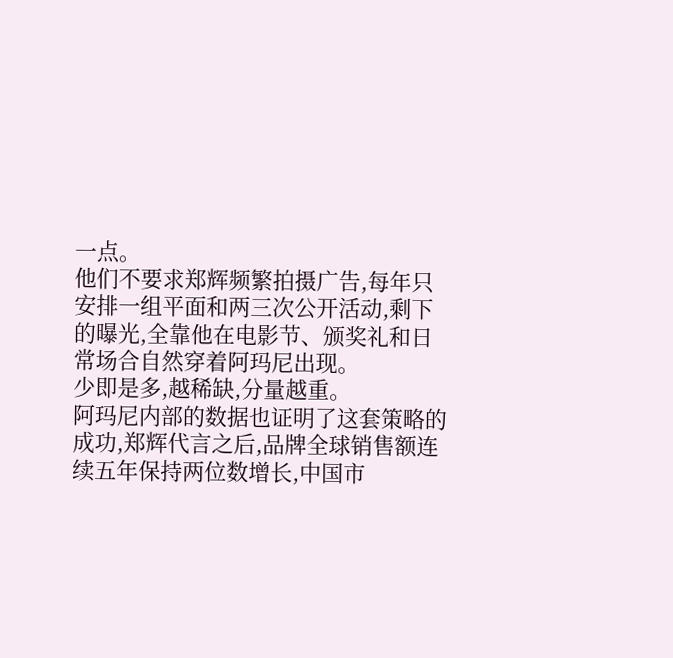一点。
他们不要求郑辉频繁拍摄广告,每年只安排一组平面和两三次公开活动,剩下的曝光,全靠他在电影节、颁奖礼和日常场合自然穿着阿玛尼出现。
少即是多,越稀缺,分量越重。
阿玛尼内部的数据也证明了这套策略的成功,郑辉代言之后,品牌全球销售额连续五年保持两位数增长,中国市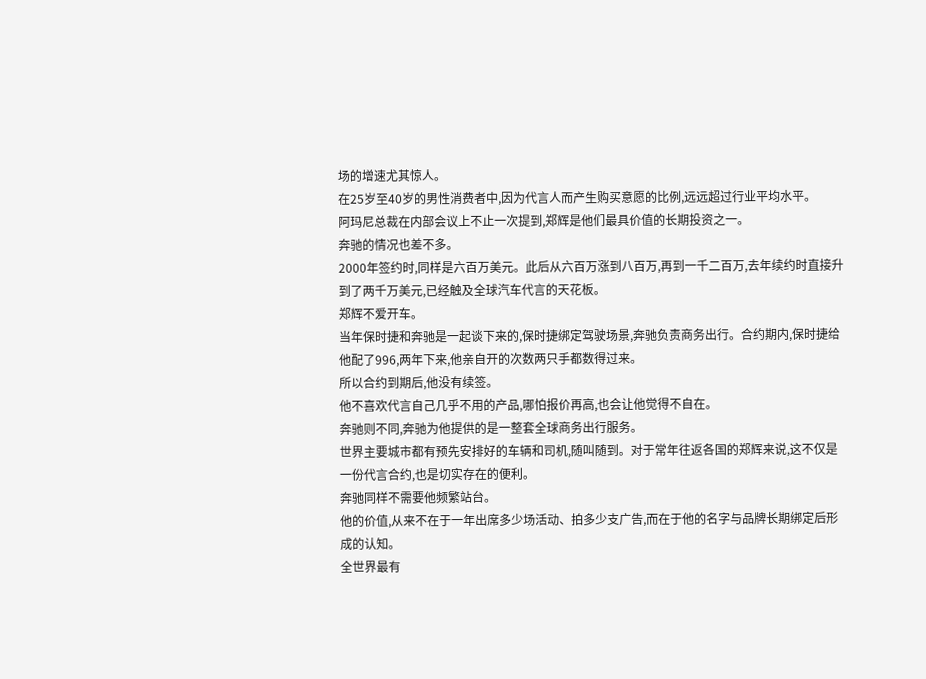场的增速尤其惊人。
在25岁至40岁的男性消费者中,因为代言人而产生购买意愿的比例,远远超过行业平均水平。
阿玛尼总裁在内部会议上不止一次提到,郑辉是他们最具价值的长期投资之一。
奔驰的情况也差不多。
2000年签约时,同样是六百万美元。此后从六百万涨到八百万,再到一千二百万,去年续约时直接升到了两千万美元,已经触及全球汽车代言的天花板。
郑辉不爱开车。
当年保时捷和奔驰是一起谈下来的,保时捷绑定驾驶场景,奔驰负责商务出行。合约期内,保时捷给他配了996,两年下来,他亲自开的次数两只手都数得过来。
所以合约到期后,他没有续签。
他不喜欢代言自己几乎不用的产品,哪怕报价再高,也会让他觉得不自在。
奔驰则不同,奔驰为他提供的是一整套全球商务出行服务。
世界主要城市都有预先安排好的车辆和司机,随叫随到。对于常年往返各国的郑辉来说,这不仅是一份代言合约,也是切实存在的便利。
奔驰同样不需要他频繁站台。
他的价值,从来不在于一年出席多少场活动、拍多少支广告,而在于他的名字与品牌长期绑定后形成的认知。
全世界最有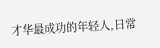才华最成功的年轻人,日常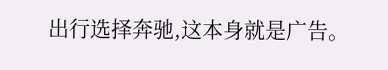出行选择奔驰,这本身就是广告。